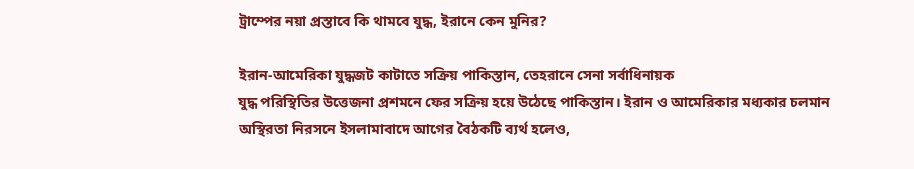ট্রাম্পের নয়া প্রস্তাবে কি থামবে যুদ্ধ, ইরানে কেন মুনির?

ইরান-আমেরিকা যুদ্ধজট কাটাতে সক্রিয় পাকিস্তান, তেহরানে সেনা সর্বাধিনায়ক
যুদ্ধ পরিস্থিতির উত্তেজনা প্রশমনে ফের সক্রিয় হয়ে উঠেছে পাকিস্তান। ইরান ও আমেরিকার মধ্যকার চলমান অস্থিরতা নিরসনে ইসলামাবাদে আগের বৈঠকটি ব্যর্থ হলেও,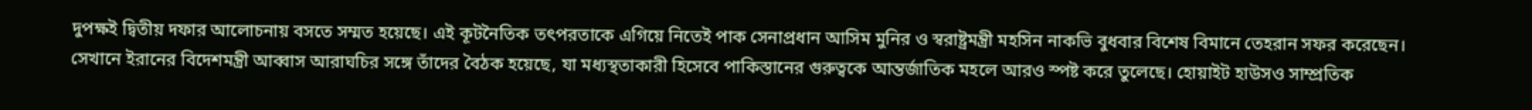দুপক্ষই দ্বিতীয় দফার আলোচনায় বসতে সম্মত হয়েছে। এই কূটনৈতিক তৎপরতাকে এগিয়ে নিতেই পাক সেনাপ্রধান আসিম মুনির ও স্বরাষ্ট্রমন্ত্রী মহসিন নাকভি বুধবার বিশেষ বিমানে তেহরান সফর করেছেন। সেখানে ইরানের বিদেশমন্ত্রী আব্বাস আরাঘচির সঙ্গে তাঁদের বৈঠক হয়েছে, যা মধ্যস্থতাকারী হিসেবে পাকিস্তানের গুরুত্বকে আন্তর্জাতিক মহলে আরও স্পষ্ট করে তুলেছে। হোয়াইট হাউসও সাম্প্রতিক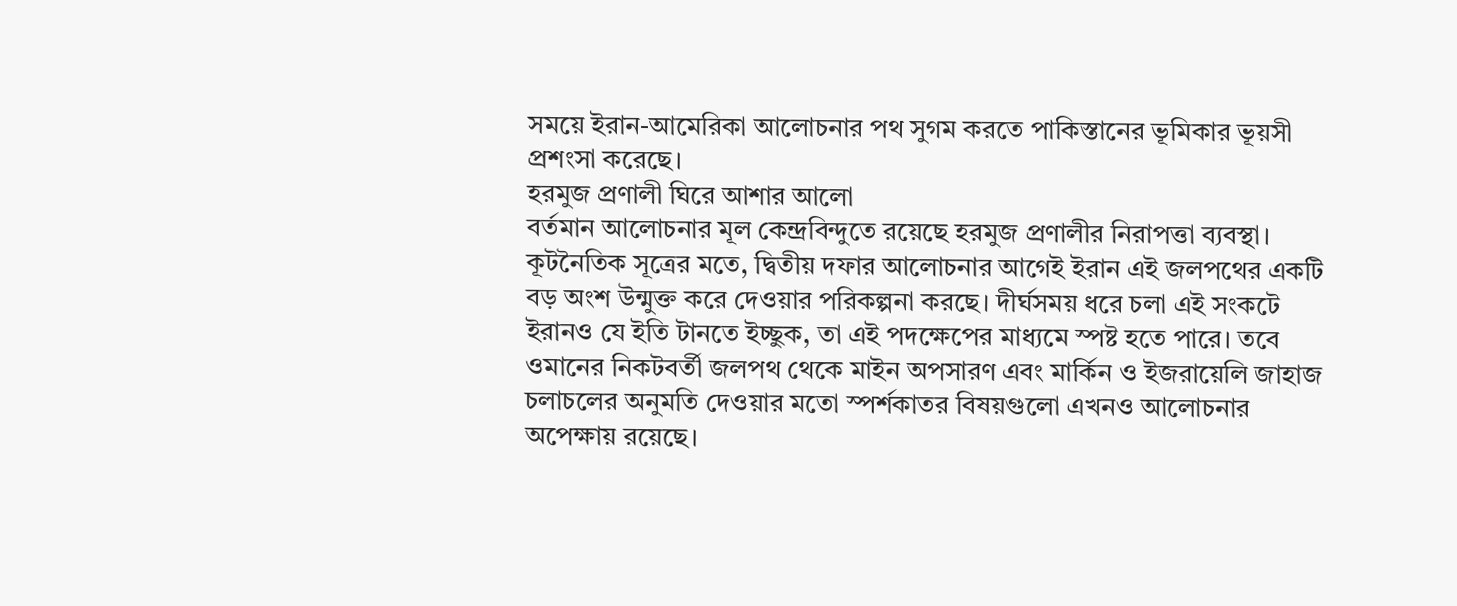সময়ে ইরান-আমেরিকা আলোচনার পথ সুগম করতে পাকিস্তানের ভূমিকার ভূয়সী প্রশংসা করেছে।
হরমুজ প্রণালী ঘিরে আশার আলো
বর্তমান আলোচনার মূল কেন্দ্রবিন্দুতে রয়েছে হরমুজ প্রণালীর নিরাপত্তা ব্যবস্থা। কূটনৈতিক সূত্রের মতে, দ্বিতীয় দফার আলোচনার আগেই ইরান এই জলপথের একটি বড় অংশ উন্মুক্ত করে দেওয়ার পরিকল্পনা করছে। দীর্ঘসময় ধরে চলা এই সংকটে ইরানও যে ইতি টানতে ইচ্ছুক, তা এই পদক্ষেপের মাধ্যমে স্পষ্ট হতে পারে। তবে ওমানের নিকটবর্তী জলপথ থেকে মাইন অপসারণ এবং মার্কিন ও ইজরায়েলি জাহাজ চলাচলের অনুমতি দেওয়ার মতো স্পর্শকাতর বিষয়গুলো এখনও আলোচনার অপেক্ষায় রয়েছে।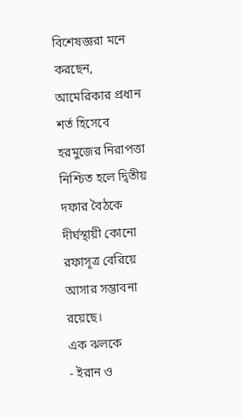বিশেষজ্ঞরা মনে করছেন, আমেরিকার প্রধান শর্ত হিসেবে হরমুজের নিরাপত্তা নিশ্চিত হলে দ্বিতীয় দফার বৈঠকে দীর্ঘস্থায়ী কোনো রফাসূত্র বেরিয়ে আসার সম্ভাবনা রয়েছে।
এক ঝলকে
- ইরান ও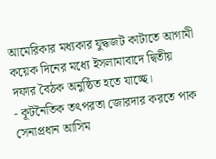আমেরিকার মধ্যকার যুদ্ধজট কাটাতে আগামী কয়েক দিনের মধ্যে ইসলামাবাদে দ্বিতীয় দফার বৈঠক অনুষ্ঠিত হতে যাচ্ছে।
- কূটনৈতিক তৎপরতা জোরদার করতে পাক সেনাপ্রধান আসিম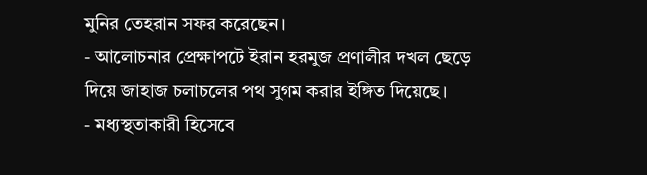মুনির তেহরান সফর করেছেন।
- আলোচনার প্রেক্ষাপটে ইরান হরমুজ প্রণালীর দখল ছেড়ে দিয়ে জাহাজ চলাচলের পথ সুগম করার ইঙ্গিত দিয়েছে।
- মধ্যস্থতাকারী হিসেবে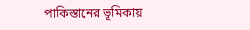পাকিস্তানের ভূমিকায়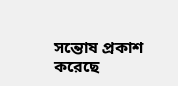সন্তোষ প্রকাশ করেছে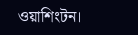ওয়াশিংটন।